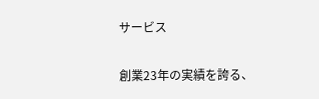サービス

創業23年の実績を誇る、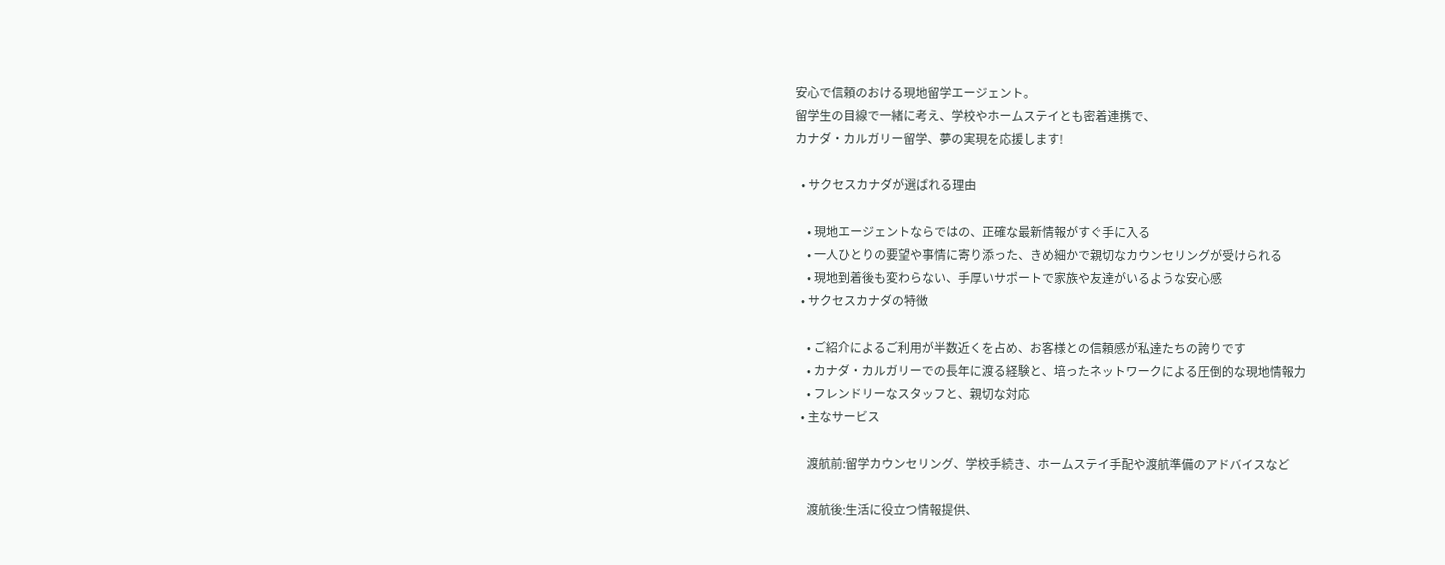安心で信頼のおける現地留学エージェント。
留学生の目線で一緒に考え、学校やホームステイとも密着連携で、
カナダ・カルガリー留学、夢の実現を応援します!

  • サクセスカナダが選ばれる理由

    • 現地エージェントならではの、正確な最新情報がすぐ手に入る
    • 一人ひとりの要望や事情に寄り添った、きめ細かで親切なカウンセリングが受けられる
    • 現地到着後も変わらない、手厚いサポートで家族や友達がいるような安心感
  • サクセスカナダの特徴

    • ご紹介によるご利用が半数近くを占め、お客様との信頼感が私達たちの誇りです
    • カナダ・カルガリーでの長年に渡る経験と、培ったネットワークによる圧倒的な現地情報力
    • フレンドリーなスタッフと、親切な対応
  • 主なサービス

    渡航前:留学カウンセリング、学校手続き、ホームステイ手配や渡航準備のアドバイスなど

    渡航後:生活に役立つ情報提供、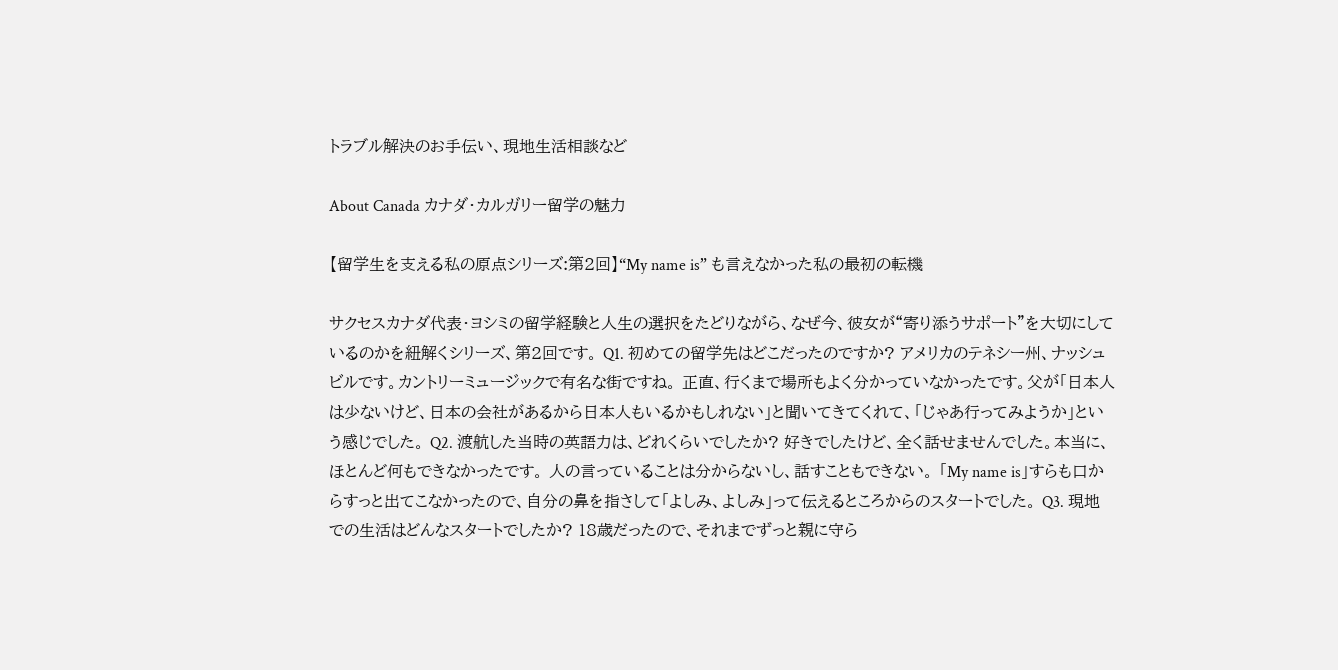トラブル解決のお手伝い、現地生活相談など

About Canada カナダ・カルガリー留学の魅力

【留学生を支える私の原点シリーズ:第2回】“My name is” も言えなかった私の最初の転機

サクセスカナダ代表・ヨシミの留学経験と人生の選択をたどりながら、なぜ今、彼女が“寄り添うサポート”を大切にしているのかを紐解くシリーズ、第2回です。 Q1. 初めての留学先はどこだったのですか? アメリカのテネシー州、ナッシュビルです。カントリーミュージックで有名な街ですね。 正直、行くまで場所もよく分かっていなかったです。父が「日本人は少ないけど、日本の会社があるから日本人もいるかもしれない」と聞いてきてくれて、「じゃあ行ってみようか」という感じでした。 Q2. 渡航した当時の英語力は、どれくらいでしたか? 好きでしたけど、全く話せませんでした。本当に、ほとんど何もできなかったです。 人の言っていることは分からないし、話すこともできない。 「My name is」すらも口からすっと出てこなかったので、自分の鼻を指さして「よしみ、よしみ」って伝えるところからのスタートでした。 Q3. 現地での生活はどんなスタートでしたか? 18歳だったので、それまでずっと親に守ら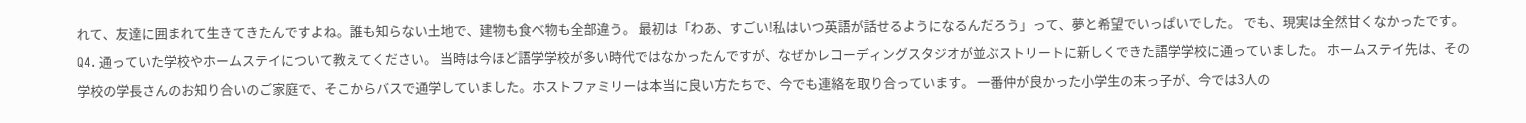れて、友達に囲まれて生きてきたんですよね。誰も知らない土地で、建物も食べ物も全部違う。 最初は「わあ、すごい!私はいつ英語が話せるようになるんだろう」って、夢と希望でいっぱいでした。 でも、現実は全然甘くなかったです。 Q4. 通っていた学校やホームステイについて教えてください。 当時は今ほど語学学校が多い時代ではなかったんですが、なぜかレコーディングスタジオが並ぶストリートに新しくできた語学学校に通っていました。 ホームステイ先は、その学校の学長さんのお知り合いのご家庭で、そこからバスで通学していました。ホストファミリーは本当に良い方たちで、今でも連絡を取り合っています。 一番仲が良かった小学生の末っ子が、今では3人の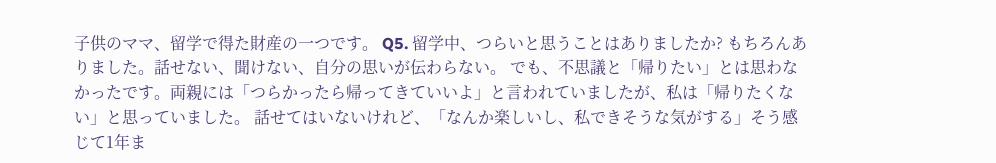子供のママ、留学で得た財産の一つです。 Q5. 留学中、つらいと思うことはありましたか? もちろんありました。話せない、聞けない、自分の思いが伝わらない。 でも、不思議と「帰りたい」とは思わなかったです。両親には「つらかったら帰ってきていいよ」と言われていましたが、私は「帰りたくない」と思っていました。 話せてはいないけれど、「なんか楽しいし、私できそうな気がする」そう感じて1年ま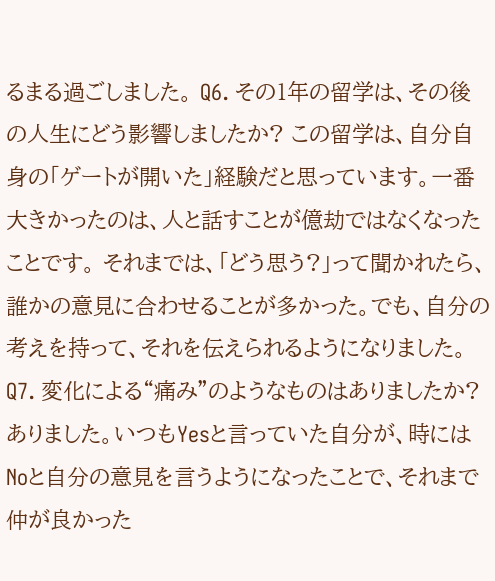るまる過ごしました。 Q6. その1年の留学は、その後の人生にどう影響しましたか? この留学は、自分自身の「ゲートが開いた」経験だと思っています。一番大きかったのは、人と話すことが億劫ではなくなったことです。 それまでは、「どう思う?」って聞かれたら、誰かの意見に合わせることが多かった。でも、自分の考えを持って、それを伝えられるようになりました。 Q7. 変化による“痛み”のようなものはありましたか? ありました。いつもYesと言っていた自分が、時にはNoと自分の意見を言うようになったことで、それまで仲が良かった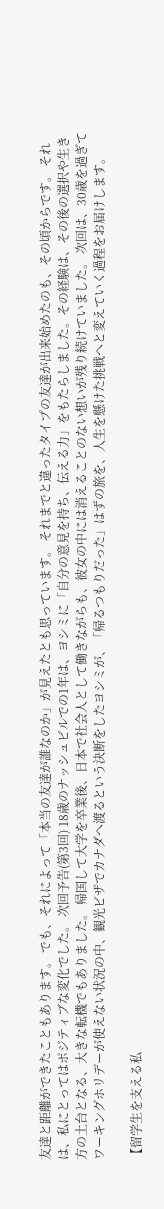友達と距離ができたこともあります。 でも、それによって「本当の友達が誰なのか」が見えたとも思っています。 それまでと違ったタイプの友達が出来始めたのも、その頃からです。 それは、私にとってはポジティブな変化でした。 次回予告(第3回) 18歳のナッシュビルでの1年は、ヨシミに「自分の意見を持ち、伝える力」をもたらしました。その経験は、その後の選択や生き方の土台となる、大きな転機でもありました。 帰国して大学を卒業後、日本で社会人として働きながらも、彼女の中には消えることのない想いが残り続けていました。 次回は、30歳を過ぎてワーキングホリデーが使えない状況の中、観光ビザでカナダへ渡るという決断をしたヨシミが、「帰るつもりだった」はずの旅を、人生を懸けた挑戦へと変えていく過程をお届けします。

【留学生を支える私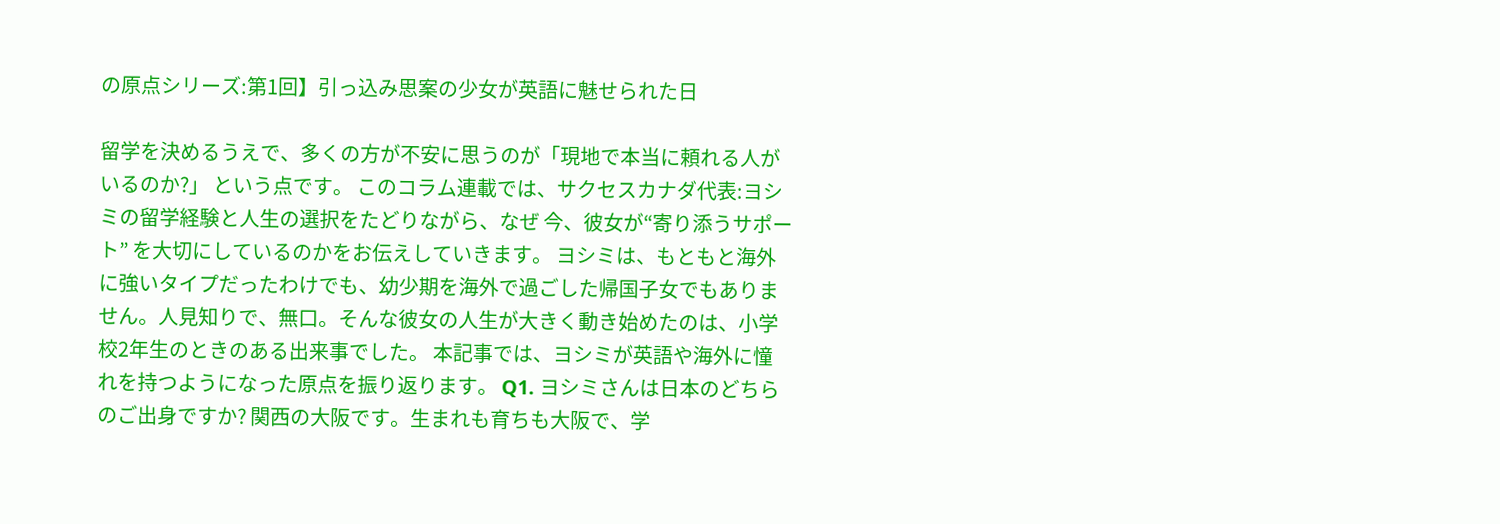の原点シリーズ:第1回】引っ込み思案の少女が英語に魅せられた日

留学を決めるうえで、多くの方が不安に思うのが「現地で本当に頼れる人がいるのか?」 という点です。 このコラム連載では、サクセスカナダ代表:ヨシミの留学経験と人生の選択をたどりながら、なぜ 今、彼女が“寄り添うサポート” を大切にしているのかをお伝えしていきます。 ヨシミは、もともと海外に強いタイプだったわけでも、幼少期を海外で過ごした帰国子女でもありません。人見知りで、無口。そんな彼女の人生が大きく動き始めたのは、小学校2年生のときのある出来事でした。 本記事では、ヨシミが英語や海外に憧れを持つようになった原点を振り返ります。 Q1. ヨシミさんは日本のどちらのご出身ですか? 関西の大阪です。生まれも育ちも大阪で、学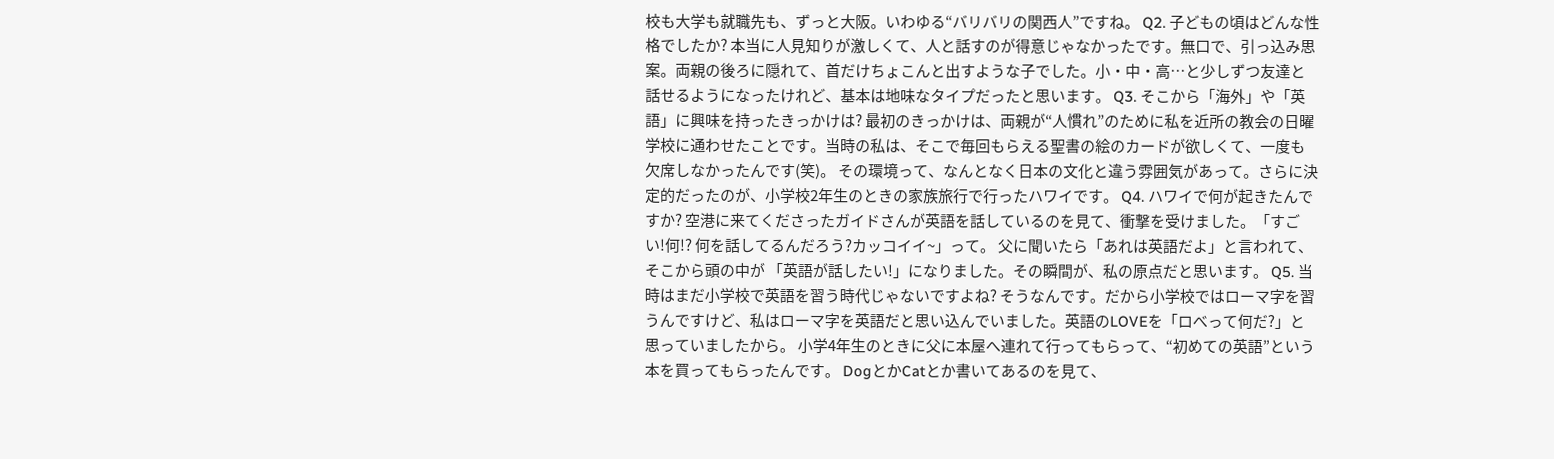校も大学も就職先も、ずっと大阪。いわゆる“バリバリの関西人”ですね。 Q2. 子どもの頃はどんな性格でしたか? 本当に人見知りが激しくて、人と話すのが得意じゃなかったです。無口で、引っ込み思案。両親の後ろに隠れて、首だけちょこんと出すような子でした。小・中・高…と少しずつ友達と話せるようになったけれど、基本は地味なタイプだったと思います。 Q3. そこから「海外」や「英語」に興味を持ったきっかけは? 最初のきっかけは、両親が“人慣れ”のために私を近所の教会の日曜学校に通わせたことです。当時の私は、そこで毎回もらえる聖書の絵のカードが欲しくて、一度も欠席しなかったんです(笑)。 その環境って、なんとなく日本の文化と違う雰囲気があって。さらに決定的だったのが、小学校2年生のときの家族旅行で行ったハワイです。 Q4. ハワイで何が起きたんですか? 空港に来てくださったガイドさんが英語を話しているのを見て、衝撃を受けました。「すごい!何!? 何を話してるんだろう?カッコイイ~」って。 父に聞いたら「あれは英語だよ」と言われて、そこから頭の中が 「英語が話したい!」になりました。その瞬間が、私の原点だと思います。 Q5. 当時はまだ小学校で英語を習う時代じゃないですよね? そうなんです。だから小学校ではローマ字を習うんですけど、私はローマ字を英語だと思い込んでいました。英語のLOVEを「ロべって何だ?」と思っていましたから。 小学4年生のときに父に本屋へ連れて行ってもらって、“初めての英語”という本を買ってもらったんです。 DogとかCatとか書いてあるのを見て、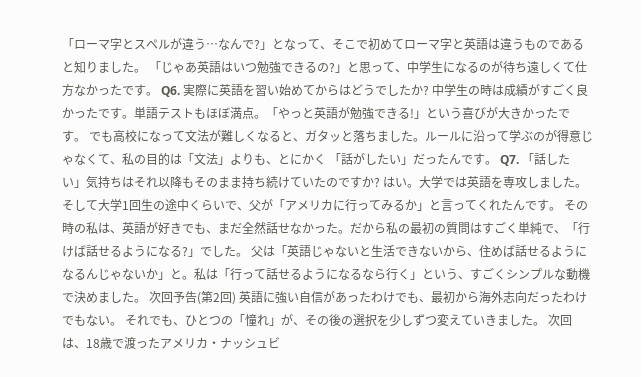「ローマ字とスペルが違う…なんで?」となって、そこで初めてローマ字と英語は違うものであると知りました。 「じゃあ英語はいつ勉強できるの?」と思って、中学生になるのが待ち遠しくて仕方なかったです。 Q6. 実際に英語を習い始めてからはどうでしたか? 中学生の時は成績がすごく良かったです。単語テストもほぼ満点。「やっと英語が勉強できる!」という喜びが大きかったです。 でも高校になって文法が難しくなると、ガタッと落ちました。ルールに沿って学ぶのが得意じゃなくて、私の目的は「文法」よりも、とにかく 「話がしたい」だったんです。 Q7. 「話したい」気持ちはそれ以降もそのまま持ち続けていたのですか? はい。大学では英語を専攻しました。そして大学1回生の途中くらいで、父が「アメリカに行ってみるか」と言ってくれたんです。 その時の私は、英語が好きでも、まだ全然話せなかった。だから私の最初の質問はすごく単純で、「行けば話せるようになる?」でした。 父は「英語じゃないと生活できないから、住めば話せるようになるんじゃないか」と。私は「行って話せるようになるなら行く」という、すごくシンプルな動機で決めました。 次回予告(第2回) 英語に強い自信があったわけでも、最初から海外志向だったわけでもない。 それでも、ひとつの「憧れ」が、その後の選択を少しずつ変えていきました。 次回は、18歳で渡ったアメリカ・ナッシュビ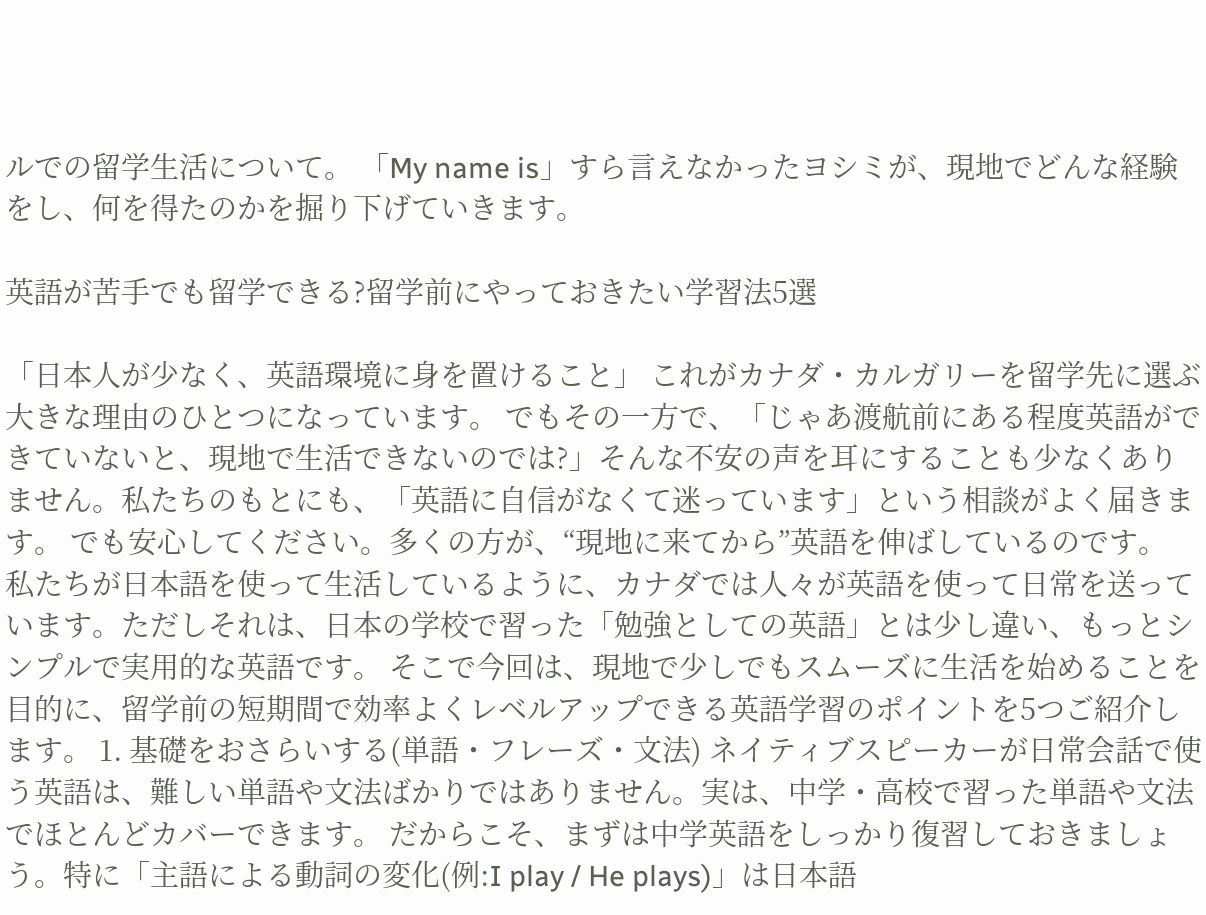ルでの留学生活について。 「My name is」すら言えなかったヨシミが、現地でどんな経験をし、何を得たのかを掘り下げていきます。

英語が苦手でも留学できる?留学前にやっておきたい学習法5選

「日本人が少なく、英語環境に身を置けること」 これがカナダ・カルガリーを留学先に選ぶ大きな理由のひとつになっています。 でもその一方で、「じゃあ渡航前にある程度英語ができていないと、現地で生活できないのでは?」そんな不安の声を耳にすることも少なくありません。私たちのもとにも、「英語に自信がなくて迷っています」という相談がよく届きます。 でも安心してください。多くの方が、“現地に来てから”英語を伸ばしているのです。 私たちが日本語を使って生活しているように、カナダでは人々が英語を使って日常を送っています。ただしそれは、日本の学校で習った「勉強としての英語」とは少し違い、もっとシンプルで実用的な英語です。 そこで今回は、現地で少しでもスムーズに生活を始めることを目的に、留学前の短期間で効率よくレベルアップできる英語学習のポイントを5つご紹介します。 1. 基礎をおさらいする(単語・フレーズ・文法) ネイティブスピーカーが日常会話で使う英語は、難しい単語や文法ばかりではありません。実は、中学・高校で習った単語や文法でほとんどカバーできます。 だからこそ、まずは中学英語をしっかり復習しておきましょう。特に「主語による動詞の変化(例:I play / He plays)」は日本語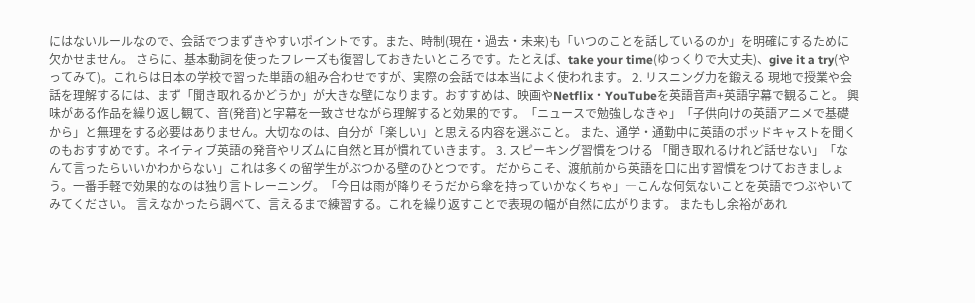にはないルールなので、会話でつまずきやすいポイントです。また、時制(現在・過去・未来)も「いつのことを話しているのか」を明確にするために欠かせません。 さらに、基本動詞を使ったフレーズも復習しておきたいところです。たとえば、take your time(ゆっくりで大丈夫)、give it a try(やってみて)。これらは日本の学校で習った単語の組み合わせですが、実際の会話では本当によく使われます。 2. リスニング力を鍛える 現地で授業や会話を理解するには、まず「聞き取れるかどうか」が大きな壁になります。おすすめは、映画やNetflix・YouTubeを英語音声+英語字幕で観ること。 興味がある作品を繰り返し観て、音(発音)と字幕を一致させながら理解すると効果的です。「ニュースで勉強しなきゃ」「子供向けの英語アニメで基礎から」と無理をする必要はありません。大切なのは、自分が「楽しい」と思える内容を選ぶこと。 また、通学・通勤中に英語のポッドキャストを聞くのもおすすめです。ネイティブ英語の発音やリズムに自然と耳が慣れていきます。 3. スピーキング習慣をつける 「聞き取れるけれど話せない」「なんて言ったらいいかわからない」これは多くの留学生がぶつかる壁のひとつです。 だからこそ、渡航前から英語を口に出す習慣をつけておきましょう。一番手軽で効果的なのは独り言トレーニング。「今日は雨が降りそうだから傘を持っていかなくちゃ」―こんな何気ないことを英語でつぶやいてみてください。 言えなかったら調べて、言えるまで練習する。これを繰り返すことで表現の幅が自然に広がります。 またもし余裕があれ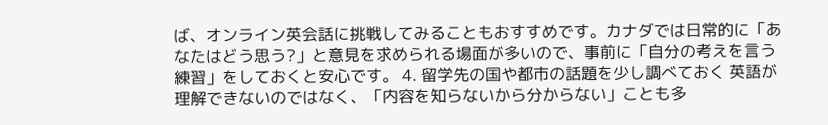ば、オンライン英会話に挑戦してみることもおすすめです。カナダでは日常的に「あなたはどう思う?」と意見を求められる場面が多いので、事前に「自分の考えを言う練習」をしておくと安心です。 4. 留学先の国や都市の話題を少し調べておく 英語が理解できないのではなく、「内容を知らないから分からない」ことも多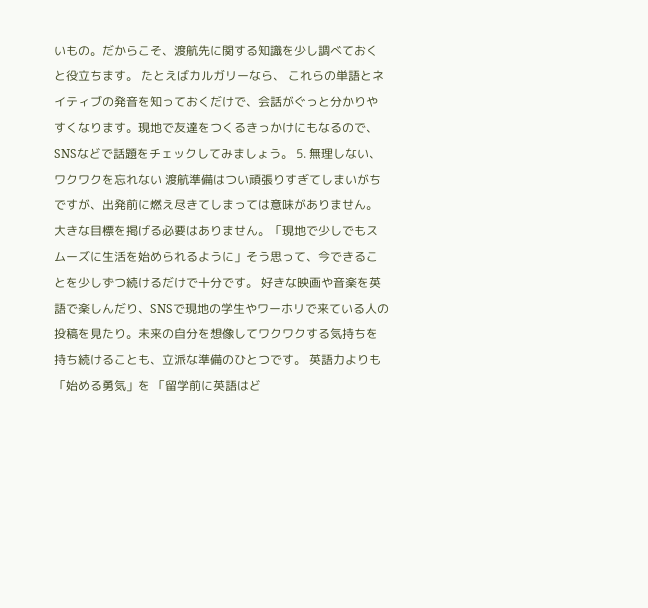いもの。だからこそ、渡航先に関する知識を少し調べておくと役立ちます。 たとえばカルガリーなら、 これらの単語とネイティブの発音を知っておくだけで、会話がぐっと分かりやすくなります。現地で友達をつくるきっかけにもなるので、SNSなどで話題をチェックしてみましょう。 5. 無理しない、ワクワクを忘れない 渡航準備はつい頑張りすぎてしまいがちですが、出発前に燃え尽きてしまっては意味がありません。 大きな目標を掲げる必要はありません。「現地で少しでもスムーズに生活を始められるように」そう思って、今できることを少しずつ続けるだけで十分です。 好きな映画や音楽を英語で楽しんだり、SNSで現地の学生やワーホリで来ている人の投稿を見たり。未来の自分を想像してワクワクする気持ちを持ち続けることも、立派な準備のひとつです。 英語力よりも「始める勇気」を 「留学前に英語はど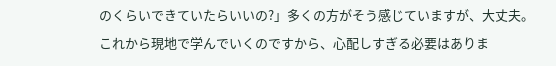のくらいできていたらいいの?」多くの方がそう感じていますが、大丈夫。これから現地で学んでいくのですから、心配しすぎる必要はありま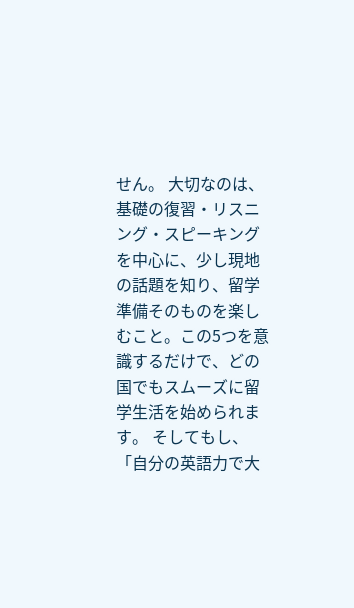せん。 大切なのは、基礎の復習・リスニング・スピーキングを中心に、少し現地の話題を知り、留学準備そのものを楽しむこと。この5つを意識するだけで、どの国でもスムーズに留学生活を始められます。 そしてもし、「自分の英語力で大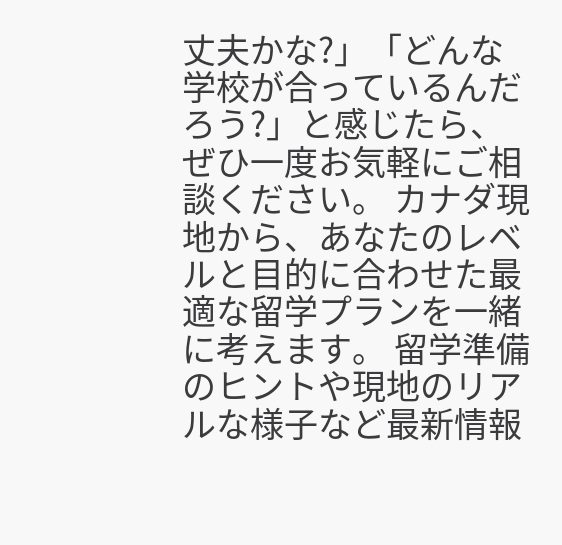丈夫かな?」「どんな学校が合っているんだろう?」と感じたら、ぜひ一度お気軽にご相談ください。 カナダ現地から、あなたのレベルと目的に合わせた最適な留学プランを一緒に考えます。 留学準備のヒントや現地のリアルな様子など最新情報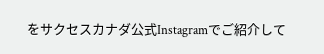をサクセスカナダ公式Instagramでご紹介して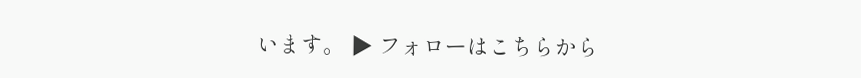います。 ▶ フォローはこちらから